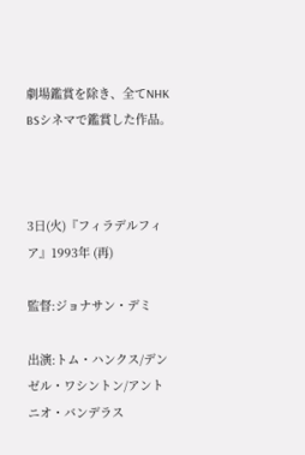劇場鑑賞を除き、全てNHK BSシネマで鑑賞した作品。



3日(火)『フィラデルフィア』1993年 (再)

監督:ジョナサン・デミ

出演:トム・ハンクス/デンゼル・ワシントン/アントニオ・バンデラス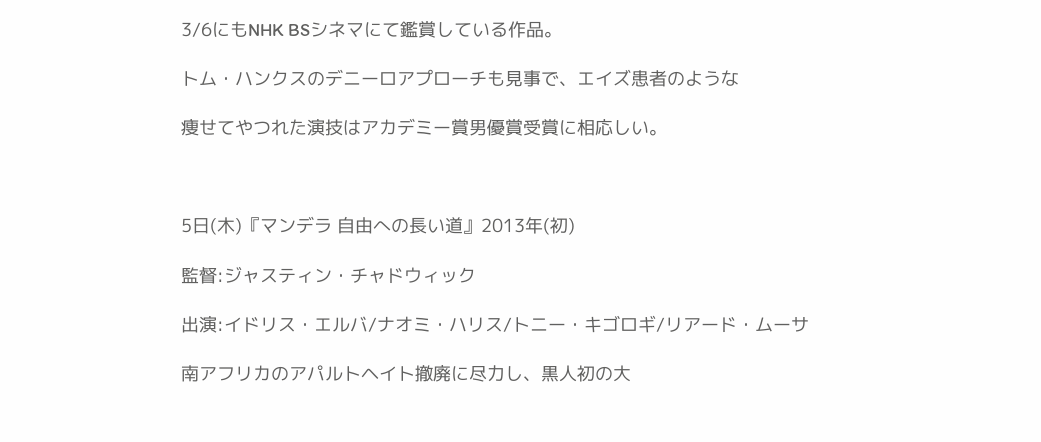3/6にもNHK BSシネマにて鑑賞している作品。

トム・ハンクスのデニーロアプローチも見事で、エイズ患者のような

痩せてやつれた演技はアカデミー賞男優賞受賞に相応しい。



5日(木)『マンデラ 自由への長い道』2013年(初)

監督:ジャスティン・チャドウィック

出演:イドリス・エルバ/ナオミ・ハリス/トニー・キゴロギ/リアード・ムーサ

南アフリカのアパルトヘイト撤廃に尽力し、黒人初の大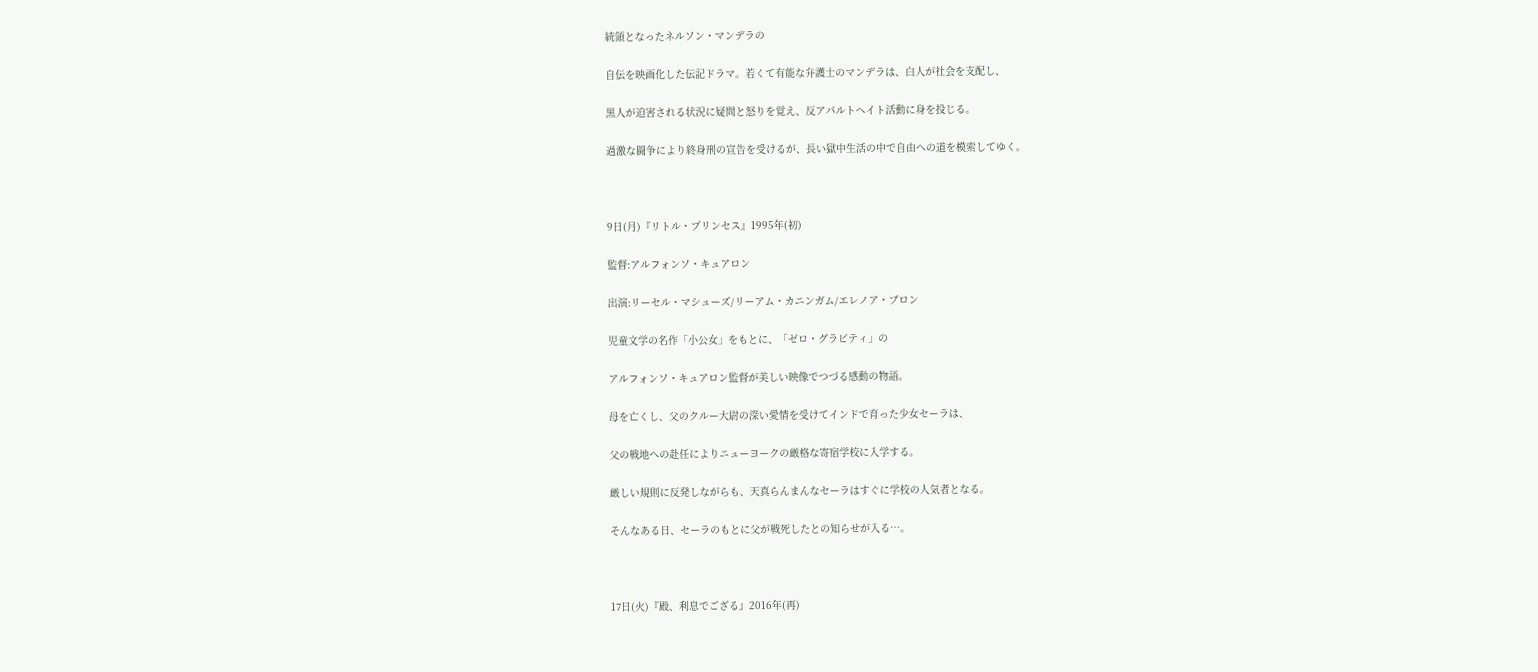統領となったネルソン・マンデラの

自伝を映画化した伝記ドラマ。若くて有能な弁護士のマンデラは、白人が社会を支配し、

黒人が迫害される状況に疑問と怒りを覚え、反アパルトヘイト活動に身を投じる。

過激な闘争により終身刑の宣告を受けるが、長い獄中生活の中で自由への道を模索してゆく。



9日(月)『リトル・プリンセス』1995年(初)

監督:アルフォンソ・キュアロン

出演:リーセル・マシューズ/リーアム・カニンガム/エレノア・ブロン

児童文学の名作「小公女」をもとに、「ゼロ・グラビティ」の

アルフォンソ・キュアロン監督が美しい映像でつづる感動の物語。

母を亡くし、父のクルー大尉の深い愛情を受けてインドで育った少女セーラは、

父の戦地への赴任によりニューヨークの厳格な寄宿学校に入学する。

厳しい規則に反発しながらも、天真らんまんなセーラはすぐに学校の人気者となる。

そんなある日、セーラのもとに父が戦死したとの知らせが入る…。



17日(火)『殿、利息でござる』2016年(再)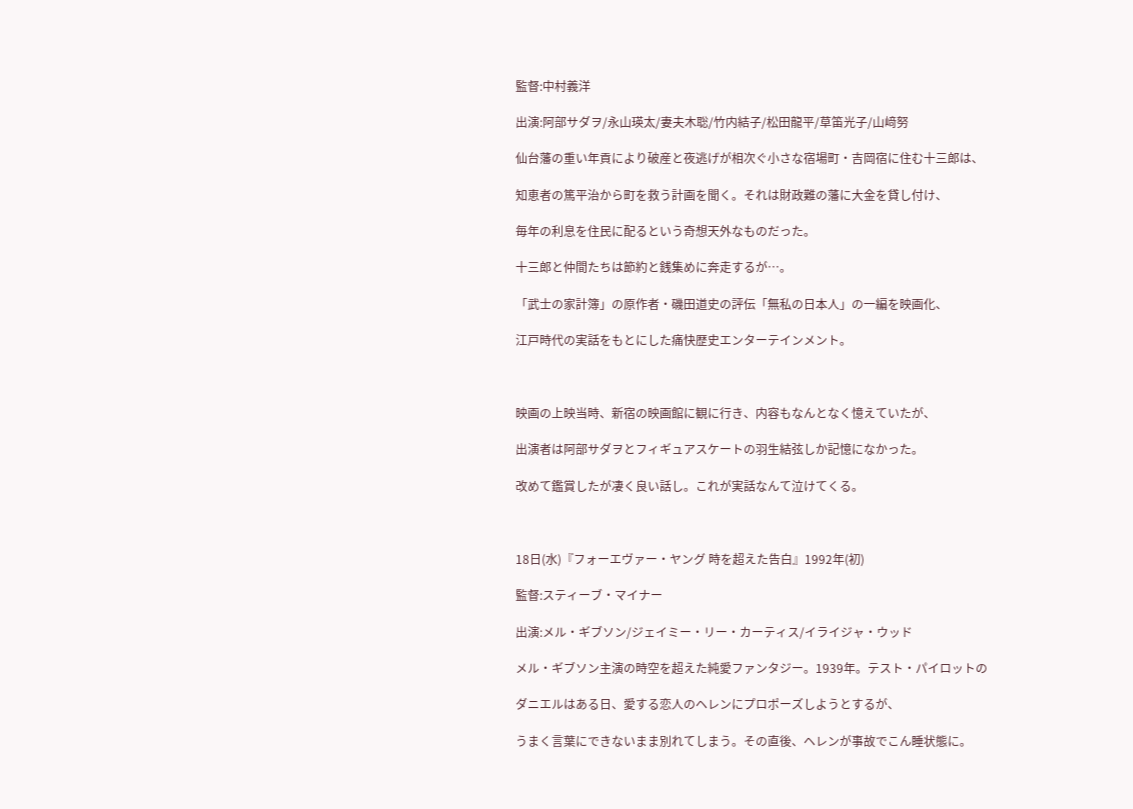監督:中村義洋

出演:阿部サダヲ/永山瑛太/妻夫木聡/竹内結子/松田龍平/草笛光子/山﨑努

仙台藩の重い年貢により破産と夜逃げが相次ぐ小さな宿場町・吉岡宿に住む十三郎は、

知恵者の篤平治から町を救う計画を聞く。それは財政難の藩に大金を貸し付け、

毎年の利息を住民に配るという奇想天外なものだった。

十三郎と仲間たちは節約と銭集めに奔走するが…。

「武士の家計簿」の原作者・磯田道史の評伝「無私の日本人」の一編を映画化、

江戸時代の実話をもとにした痛快歴史エンターテインメント。



映画の上映当時、新宿の映画館に観に行き、内容もなんとなく憶えていたが、

出演者は阿部サダヲとフィギュアスケートの羽生結弦しか記憶になかった。

改めて鑑賞したが凄く良い話し。これが実話なんて泣けてくる。



18日(水)『フォーエヴァー・ヤング 時を超えた告白』1992年(初)

監督:スティーブ・マイナー

出演:メル・ギブソン/ジェイミー・リー・カーティス/イライジャ・ウッド

メル・ギブソン主演の時空を超えた純愛ファンタジー。1939年。テスト・パイロットの

ダニエルはある日、愛する恋人のヘレンにプロポーズしようとするが、

うまく言葉にできないまま別れてしまう。その直後、ヘレンが事故でこん睡状態に。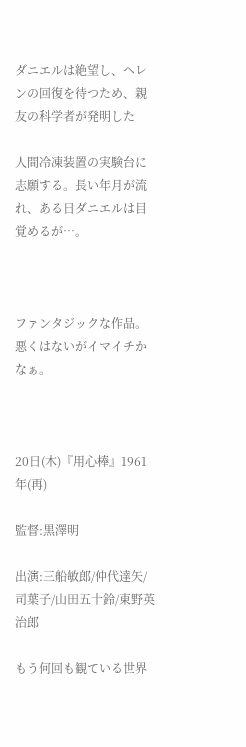ダニエルは絶望し、ヘレンの回復を待つため、親友の科学者が発明した

人間冷凍装置の実験台に志願する。長い年月が流れ、ある日ダニエルは目覚めるが…。



ファンタジックな作品。悪くはないがイマイチかなぁ。



20日(木)『用心棒』1961年(再)

監督:黒澤明

出演:三船敏郎/仲代達矢/司葉子/山田五十鈴/東野英治郎

もう何回も観ている世界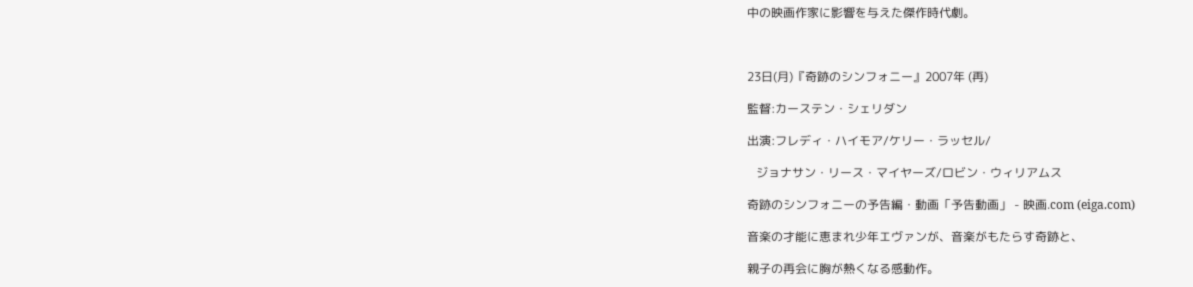中の映画作家に影響を与えた傑作時代劇。



23日(月)『奇跡のシンフォニー』2007年 (再)

監督:カーステン・シェリダン

出演:フレディ・ハイモア/ケリー・ラッセル/

   ジョナサン・リース・マイヤーズ/ロビン・ウィリアムス

奇跡のシンフォニーの予告編・動画「予告動画」 - 映画.com (eiga.com)

音楽の才能に恵まれ少年エヴァンが、音楽がもたらす奇跡と、

親子の再会に胸が熱くなる感動作。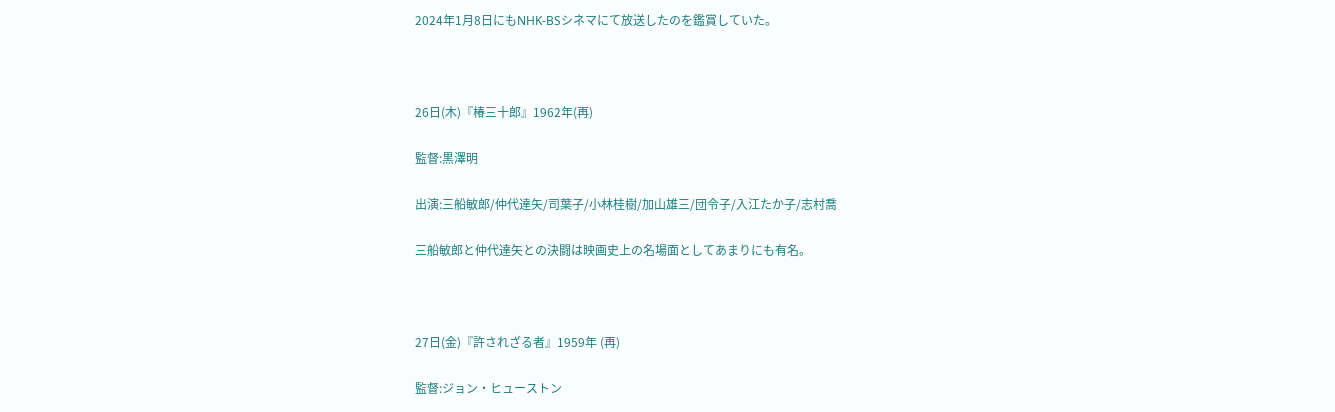2024年1月8日にもNHK-BSシネマにて放送したのを鑑賞していた。



26日(木)『椿三十郎』1962年(再)

監督:黒澤明

出演:三船敏郎/仲代達矢/司葉子/小林桂樹/加山雄三/団令子/入江たか子/志村喬

三船敏郎と仲代達矢との決闘は映画史上の名場面としてあまりにも有名。



27日(金)『許されざる者』1959年 (再)

監督:ジョン・ヒューストン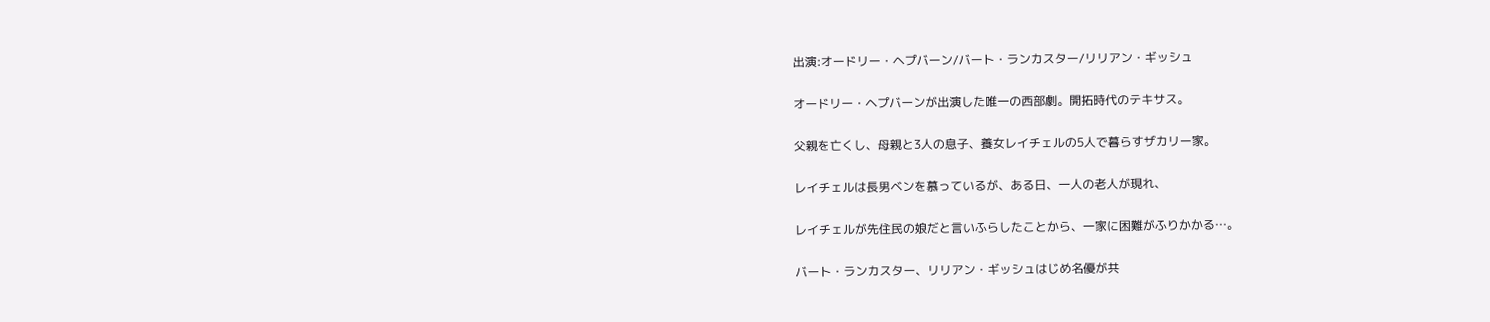出演:オードリー・ヘプバーン/バート・ランカスター/リリアン・ギッシュ

オードリー・ヘプバーンが出演した唯一の西部劇。開拓時代のテキサス。

父親を亡くし、母親と3人の息子、養女レイチェルの5人で暮らすザカリー家。

レイチェルは長男ベンを慕っているが、ある日、一人の老人が現れ、

レイチェルが先住民の娘だと言いふらしたことから、一家に困難がふりかかる…。

バート・ランカスター、リリアン・ギッシュはじめ名優が共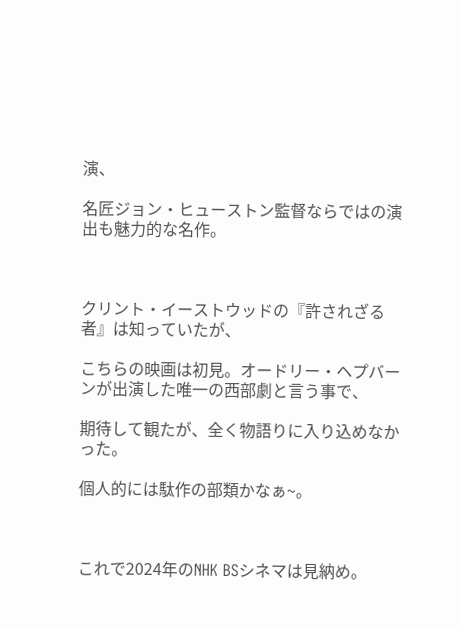演、

名匠ジョン・ヒューストン監督ならではの演出も魅力的な名作。



クリント・イーストウッドの『許されざる者』は知っていたが、

こちらの映画は初見。オードリー・ヘプバーンが出演した唯一の西部劇と言う事で、

期待して観たが、全く物語りに入り込めなかった。

個人的には駄作の部類かなぁ~。



これで2024年のNHK BSシネマは見納め。